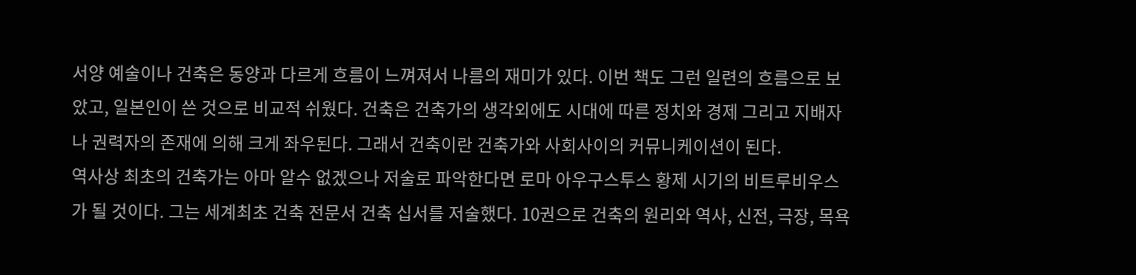서양 예술이나 건축은 동양과 다르게 흐름이 느껴져서 나름의 재미가 있다. 이번 책도 그런 일련의 흐름으로 보았고, 일본인이 쓴 것으로 비교적 쉬웠다. 건축은 건축가의 생각외에도 시대에 따른 정치와 경제 그리고 지배자나 권력자의 존재에 의해 크게 좌우된다. 그래서 건축이란 건축가와 사회사이의 커뮤니케이션이 된다.
역사상 최초의 건축가는 아마 알수 없겠으나 저술로 파악한다면 로마 아우구스투스 황제 시기의 비트루비우스가 될 것이다. 그는 세계최초 건축 전문서 건축 십서를 저술했다. 10권으로 건축의 원리와 역사, 신전, 극장, 목욕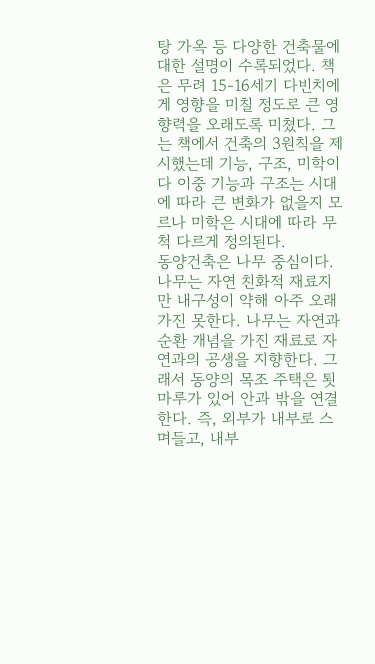탕 가옥 등 다양한 건축물에 대한 설명이 수록되었다. 책은 무려 15-16세기 다빈치에게 영향을 미칠 정도로 큰 영향력을 오래도록 미쳤다. 그는 책에서 건축의 3원칙을 제시했는데 기능, 구조, 미학이다 이중 기능과 구조는 시대에 따라 큰 변화가 없을지 모르나 미학은 시대에 따라 무척 다르게 정의된다.
동양건축은 나무 중심이다. 나무는 자연 친화적 재료지만 내구성이 약해 아주 오래가진 못한다. 나무는 자연과 순환 개념을 가진 재료로 자연과의 공생을 지향한다. 그래서 동양의 목조 주택은 툇마루가 있어 안과 밖을 연결한다. 즉, 외부가 내부로 스며들고, 내부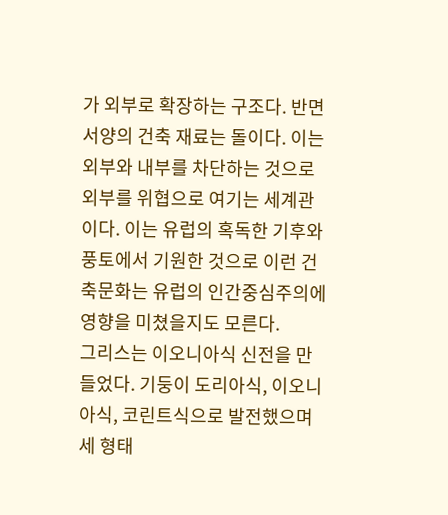가 외부로 확장하는 구조다. 반면 서양의 건축 재료는 돌이다. 이는 외부와 내부를 차단하는 것으로 외부를 위협으로 여기는 세계관이다. 이는 유럽의 혹독한 기후와 풍토에서 기원한 것으로 이런 건축문화는 유럽의 인간중심주의에 영향을 미쳤을지도 모른다.
그리스는 이오니아식 신전을 만들었다. 기둥이 도리아식, 이오니아식, 코린트식으로 발전했으며 세 형태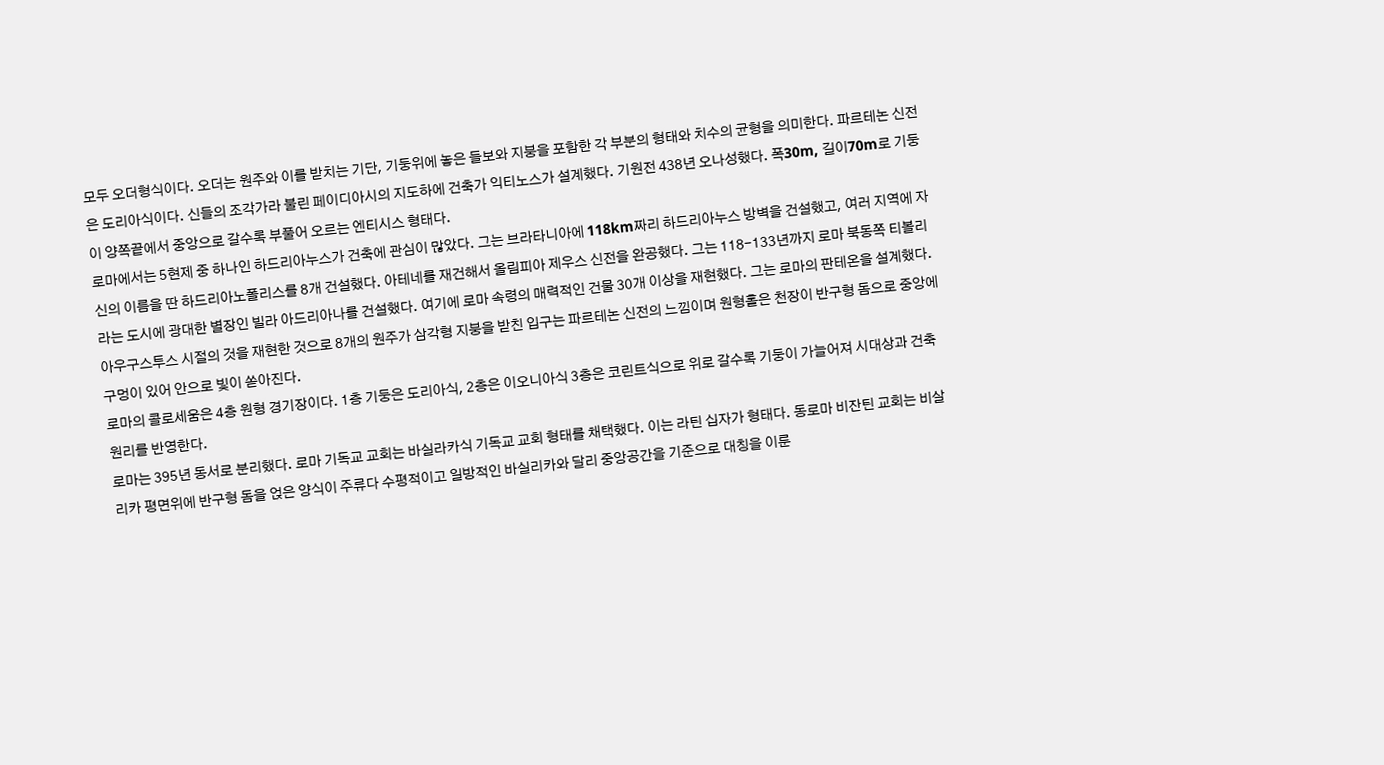모두 오더형식이다. 오더는 원주와 이를 받치는 기단, 기둥위에 놓은 들보와 지붕을 포함한 각 부분의 형태와 치수의 균형을 의미한다. 파르테논 신전은 도리아식이다. 신들의 조각가라 불린 페이디아시의 지도하에 건축가 익티노스가 설계했다. 기원전 438년 오나성했다. 폭30m, 길이70m로 기둥이 양쪽끝에서 중앙으로 갈수록 부풀어 오르는 엔티시스 형태다.
로마에서는 5현제 중 하나인 하드리아누스가 건축에 관심이 많았다. 그는 브라타니아에 118km짜리 하드리아누스 방벽을 건설했고, 여러 지역에 자신의 이름을 딴 하드리아노폴리스를 8개 건설했다. 아테네를 재건해서 올림피아 제우스 신전을 완공했다. 그는 118-133년까지 로마 북동쪽 티볼리라는 도시에 광대한 별장인 빌라 아드리아나를 건설했다. 여기에 로마 속령의 매력적인 건물 30개 이상을 재현했다. 그는 로마의 판테온을 설계했다. 아우구스투스 시절의 것을 재현한 것으로 8개의 원주가 삼각형 지붕을 받친 입구는 파르테논 신전의 느낌이며 원형홀은 천장이 반구형 돔으로 중앙에 구멍이 있어 안으로 빛이 쏟아진다.
로마의 콜로세움은 4층 원형 경기장이다. 1층 기둥은 도리아식, 2층은 이오니아식 3층은 코린트식으로 위로 갈수록 기둥이 가늘어져 시대상과 건축원리를 반영한다.
로마는 395년 동서로 분리했다. 로마 기독교 교회는 바실라카식 기독교 교회 형태를 채택했다. 이는 라틴 십자가 형태다. 동로마 비잔틴 교회는 비살리카 평면위에 반구형 돔을 얹은 양식이 주류다 수평적이고 일방적인 바실리카와 달리 중앙공간을 기준으로 대칭을 이룬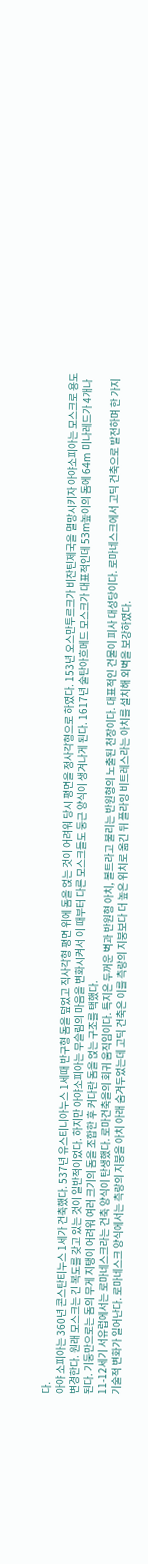다.
아야 소피아는 360년 콘스탄티누스 1세가 건축했다. 537년 유스티니아누스 1세때 반구형 돔을 덮었고 직사각형 평면 위에 돔을 얹는 것이 어려워 당시 평면을 정사각형으로 하였다. 153년 오스만투르크가 비잔틴제국을 멸망시키자 아야소피아는 모스크로 용도변경한다. 원래 모스크는 긴 복도를 갖고 있는 것이 일반적이었다. 하지만 아야소피아는 무슬림의 마음을 변화시켜서 이 때부터 다른 모스크들도 둥근 양식이 생겨나게 된다. 1617년 술탄아흐메드 모스크가 대표적인데 53m높이의 돔에 64m 미나레드가 4개나 된다. 기둥만으로는 돔의 무게 지탱이 어려워 여러 크기의 돔을 조합한 후 커다란 돔을 얹는 구조를 택했다.
11-12세기 서유럽에서는 로마네스크라는 건축 양식이 탄생했다. 로마건축을의 회귀 움직임이다. 특지은 두꺼운 벽과 반원형 아치, 볼트라고 불리는 반원형의 노출된 천장이다. 대표적인 건물이 피사 대성당이다. 로마네스크에서 고딕 건축으로 발전하며 한 가지 기술적 변화가 일어난다. 로마네스크 양식에서는 측랑의 지붕을 아치 아래 숨겨두었는데 고딕 건축은 이를 측랑의 지붕보다 더 높은 위치로 옮긴 뒤 플라잉 비트레스라는 아치를 설치해 외벽을 보강하였다.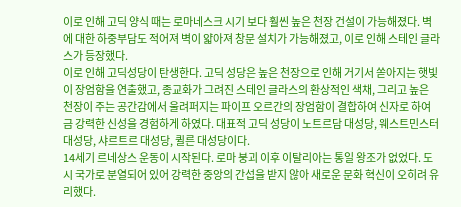이로 인해 고딕 양식 때는 로마네스크 시기 보다 훨씬 높은 천장 건설이 가능해졌다. 벽에 대한 하중부담도 적어져 벽이 얇아져 창문 설치가 가능해졌고, 이로 인해 스테인 글라스가 등장했다.
이로 인해 고딕성당이 탄생한다. 고딕 성당은 높은 천장으로 인해 거기서 쏟아지는 햇빛이 장엄함을 연출했고, 종교화가 그려진 스테인 글라스의 환상적인 색채, 그리고 높은 천장이 주는 공간감에서 울려퍼지는 파이프 오르간의 장엄함이 결합하여 신자로 하여금 강력한 신성을 경험하게 하였다. 대표적 고딕 성당이 노트르담 대성당, 웨스트민스터 대성당, 샤르트르 대성당, 퀼른 대성당이다.
14세기 르네상스 운동이 시작된다. 로마 붕괴 이후 이탈리아는 통일 왕조가 없었다. 도시 국가로 분열되어 있어 강력한 중앙의 간섭을 받지 않아 새로운 문화 혁신이 오히려 유리했다.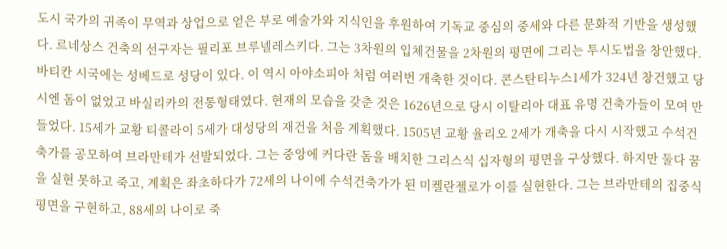도시 국가의 귀족이 무역과 상업으로 얻은 부로 예술가와 지식인을 후원하여 기독교 중심의 중세와 다른 문화적 기반을 생성했다. 르네상스 건축의 선구자는 필리포 브루넬레스키다. 그는 3차원의 입체건물을 2차원의 평면에 그리는 투시도법을 창안했다.
바티칸 시국에는 성베드로 성당이 있다. 이 역시 아야소피아 처럼 여러번 개축한 것이다. 콘스탄티누스1세가 324년 창건했고 당시엔 돔이 없었고 바실리카의 전통형태였다. 현재의 모습을 갖춘 것은 1626년으로 당시 이탈리아 대표 유명 건축가들이 모여 만들었다. 15세가 교황 티콜라이 5세가 대성당의 재건을 처음 계획했다. 1505년 교황 율리오 2세가 개축을 다시 시작했고 수석건축가를 공모하여 브라만테가 선발되었다. 그는 중앙에 커다란 돔을 배치한 그리스식 십자형의 평면을 구상했다. 하지만 둘다 꿈을 실현 못하고 죽고, 계획은 좌초하다가 72세의 나이에 수석건축가가 된 미켈란젤로가 이를 실현한다. 그는 브라만테의 집중식 평면을 구현하고, 88세의 나이로 죽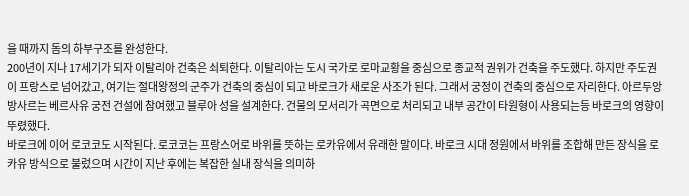을 때까지 돔의 하부구조를 완성한다.
200년이 지나 17세기가 되자 이탈리아 건축은 쇠퇴한다. 이탈리아는 도시 국가로 로마교황을 중심으로 종교적 권위가 건축을 주도했다. 하지만 주도권이 프랑스로 넘어갔고, 여기는 절대왕정의 군주가 건축의 중심이 되고 바로크가 새로운 사조가 된다. 그래서 궁정이 건축의 중심으로 자리한다. 아르두앙 방사르는 베르사유 궁전 건설에 참여했고 블루아 성을 설계한다. 건물의 모서리가 곡면으로 처리되고 내부 공간이 타원형이 사용되는등 바로크의 영향이 뚜렸했다.
바로크에 이어 로코코도 시작된다. 로코코는 프랑스어로 바위를 뜻하는 로카유에서 유래한 말이다. 바로크 시대 정원에서 바위를 조합해 만든 장식을 로카유 방식으로 불렀으며 시간이 지난 후에는 복잡한 실내 장식을 의미하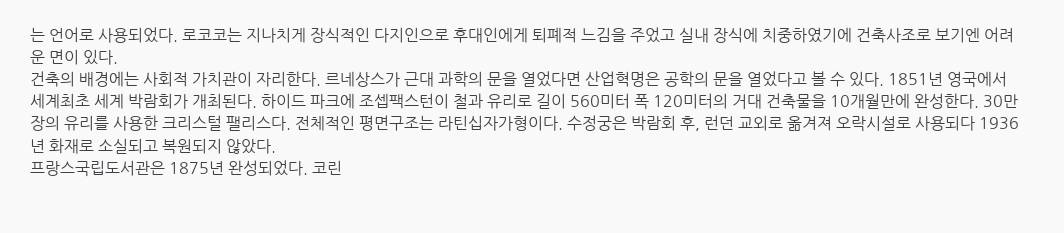는 언어로 사용되었다. 로코코는 지나치게 장식적인 다지인으로 후대인에게 퇴폐적 느김을 주었고 실내 장식에 치중하였기에 건축사조로 보기엔 어려운 면이 있다.
건축의 배경에는 사회적 가치관이 자리한다. 르네상스가 근대 과학의 문을 열었다면 산업혁명은 공학의 문을 열었다고 볼 수 있다. 1851년 영국에서 세계최초 세계 박람회가 개최된다. 하이드 파크에 조셉팩스턴이 철과 유리로 길이 560미터 폭 120미터의 거대 건축물을 10개월만에 완성한다. 30만장의 유리를 사용한 크리스털 팰리스다. 전체적인 평면구조는 라틴십자가형이다. 수정궁은 박람회 후, 런던 교외로 옮겨져 오락시설로 사용되다 1936년 화재로 소실되고 복원되지 않았다.
프랑스국립도서관은 1875년 완성되었다. 코린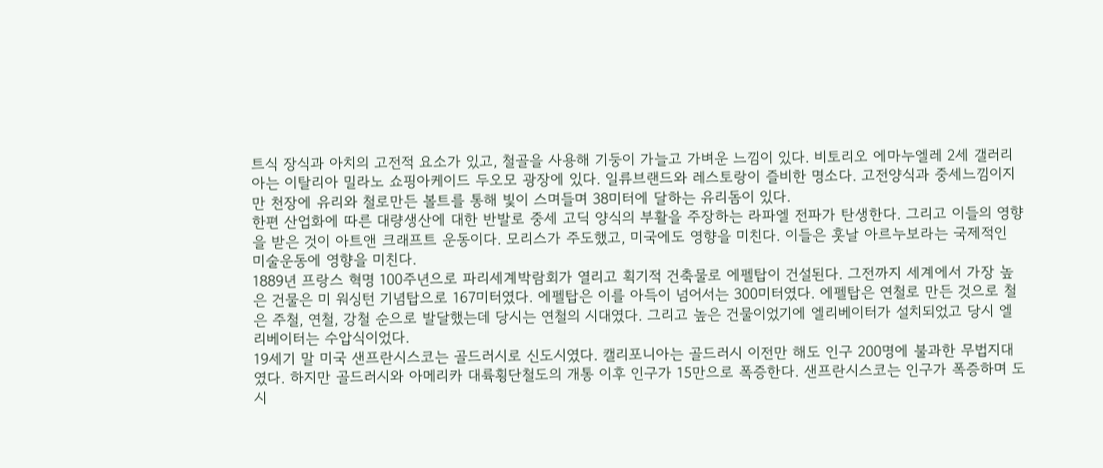트식 장식과 아치의 고전적 요소가 있고, 철골을 사용해 기둥이 가늘고 가벼운 느낌이 있다. 비토리오 에마누엘레 2세 갤러리아는 이탈리아 밀라노 쇼핑아케이드 두오모 광장에 있다. 일류브랜드와 레스토랑이 즐비한 명소다. 고전양식과 중세느낌이지만 천장에 유리와 철로만든 볼트를 통해 빛이 스며들며 38미터에 달하는 유리돔이 있다.
한편 산업화에 따른 대량생산에 대한 반발로 중세 고딕 양식의 부활을 주장하는 라파엘 전파가 탄생한다. 그리고 이들의 영향을 받은 것이 아트앤 크래프트 운동이다. 모리스가 주도했고, 미국에도 영향을 미친다. 이들은 훗날 아르누보라는 국제적인 미술운동에 영향을 미친다.
1889년 프랑스 혁명 100주년으로 파리세계박람회가 열리고 획기적 건축물로 에펠탑이 건설된다. 그전까지 세계에서 가장 높은 건물은 미 워싱턴 기념탑으로 167미터였다. 에펠탑은 이를 아득이 넘어서는 300미터였다. 에펠탑은 연철로 만든 것으로 철은 주철, 연철, 강철 순으로 발달했는데 당시는 연철의 시대였다. 그리고 높은 건물이었기에 엘리베이터가 설치되었고 당시 엘리베이터는 수압식이었다.
19세기 말 미국 샌프란시스코는 골드러시로 신도시였다. 캘리포니아는 골드러시 이전만 해도 인구 200명에 불과한 무법지대였다. 하지만 골드러시와 아메리카 대륙횡단철도의 개통 이후 인구가 15만으로 폭증한다. 샌프란시스코는 인구가 폭증하며 도시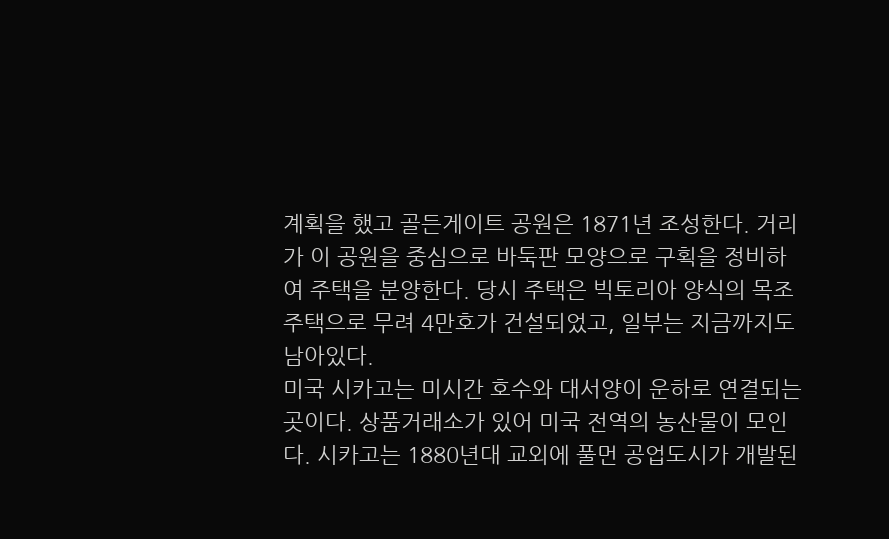계획을 했고 골든게이트 공원은 1871년 조성한다. 거리가 이 공원을 중심으로 바둑판 모양으로 구획을 정비하여 주택을 분양한다. 당시 주택은 빅토리아 양식의 목조주택으로 무려 4만호가 건설되었고, 일부는 지금까지도 남아있다.
미국 시카고는 미시간 호수와 대서양이 운하로 연결되는 곳이다. 상품거래소가 있어 미국 전역의 농산물이 모인다. 시카고는 1880년대 교외에 풀먼 공업도시가 개발된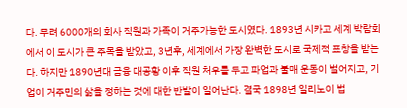다. 무려 6000개의 회사 직원과 가족이 거주가능한 도시였다. 1893년 시카고 세계 박람회에서 이 도시가 큰 주목을 받았고, 3년후, 세계에서 가장 완벽한 도시로 국제적 표창을 받는다. 하지만 1890년대 금융 대공황 이후 직원 처우를 두고 파업과 불매 운동이 벌어지고, 기업이 거주민의 삶을 정하는 것에 대한 반발이 일어난다. 결국 1898년 일리노이 법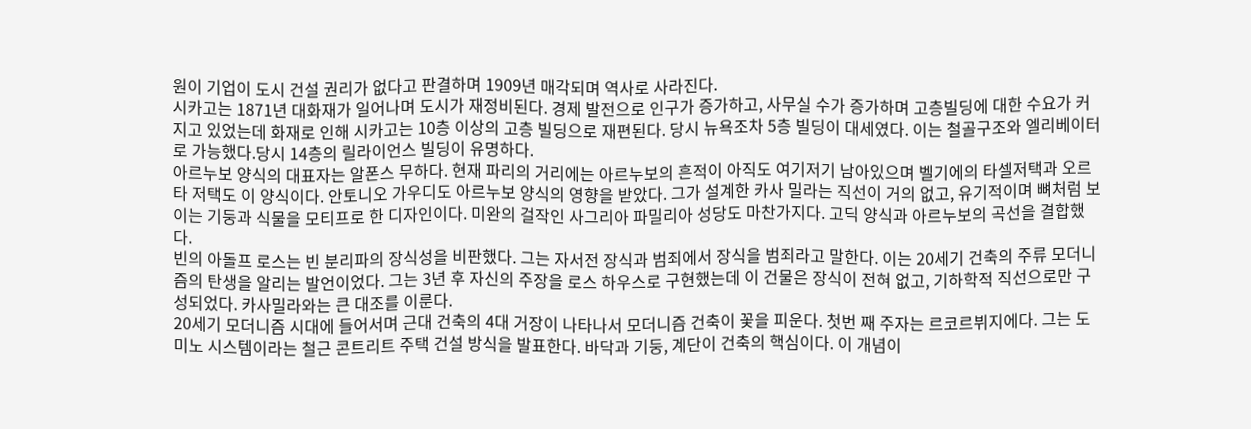원이 기업이 도시 건설 권리가 없다고 판결하며 1909년 매각되며 역사로 사라진다.
시카고는 1871년 대화재가 일어나며 도시가 재정비된다. 경제 발전으로 인구가 증가하고, 사무실 수가 증가하며 고층빌딩에 대한 수요가 커지고 있었는데 화재로 인해 시카고는 10층 이상의 고층 빌딩으로 재편된다. 당시 뉴욕조차 5층 빌딩이 대세였다. 이는 철골구조와 엘리베이터로 가능했다.당시 14층의 릴라이언스 빌딩이 유명하다.
아르누보 양식의 대표자는 알폰스 무하다. 현재 파리의 거리에는 아르누보의 흔적이 아직도 여기저기 남아있으며 벨기에의 타셀저택과 오르타 저택도 이 양식이다. 안토니오 가우디도 아르누보 양식의 영향을 받았다. 그가 설계한 카사 밀라는 직선이 거의 없고, 유기적이며 뼈처럼 보이는 기둥과 식물을 모티프로 한 디자인이다. 미완의 걸작인 사그리아 파밀리아 성당도 마찬가지다. 고딕 양식과 아르누보의 곡선을 결합했다.
빈의 아돌프 로스는 빈 분리파의 장식성을 비판했다. 그는 자서전 장식과 범죄에서 장식을 범죄라고 말한다. 이는 20세기 건축의 주류 모더니즘의 탄생을 알리는 발언이었다. 그는 3년 후 자신의 주장을 로스 하우스로 구현했는데 이 건물은 장식이 전혀 없고, 기하학적 직선으로만 구성되었다. 카사밀라와는 큰 대조를 이룬다.
20세기 모더니즘 시대에 들어서며 근대 건축의 4대 거장이 나타나서 모더니즘 건축이 꽃을 피운다. 첫번 째 주자는 르코르뷔지에다. 그는 도미노 시스템이라는 철근 콘트리트 주택 건설 방식을 발표한다. 바닥과 기둥, 계단이 건축의 핵심이다. 이 개념이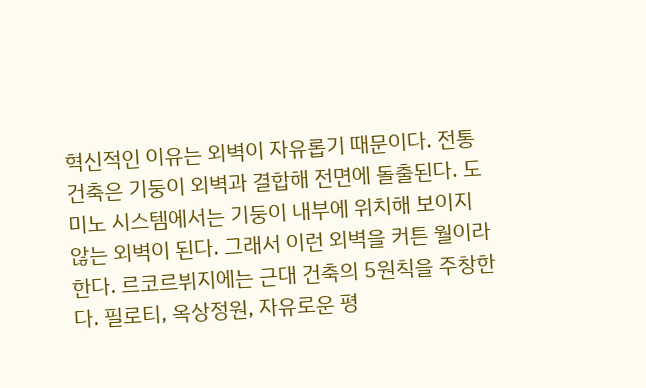혁신적인 이유는 외벽이 자유롭기 때문이다. 전통 건축은 기둥이 외벽과 결합해 전면에 돌출된다. 도미노 시스템에서는 기둥이 내부에 위치해 보이지 않는 외벽이 된다. 그래서 이런 외벽을 커튼 월이라 한다. 르코르뷔지에는 근대 건축의 5원칙을 주창한다. 필로티, 옥상정원, 자유로운 평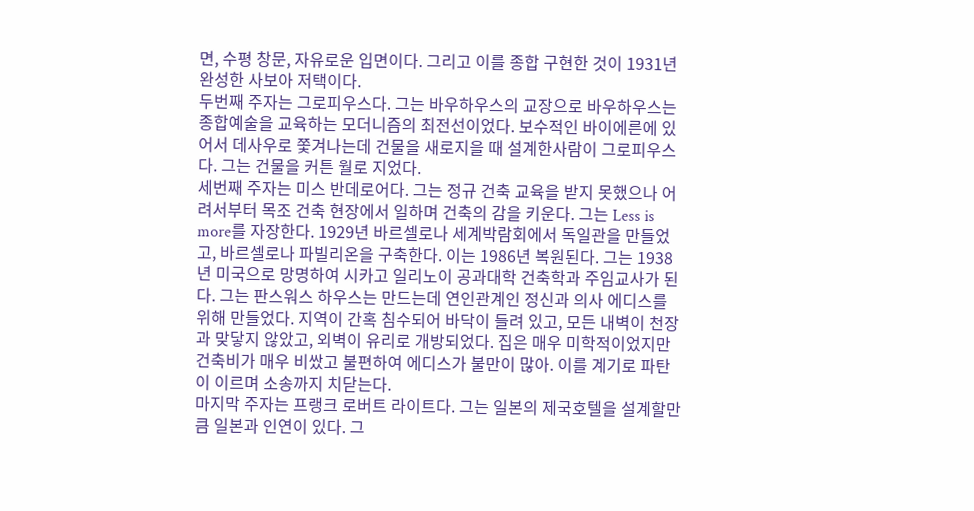면, 수평 창문, 자유로운 입면이다. 그리고 이를 종합 구현한 것이 1931년 완성한 사보아 저택이다.
두번째 주자는 그로피우스다. 그는 바우하우스의 교장으로 바우하우스는 종합예술을 교육하는 모더니즘의 최전선이었다. 보수적인 바이에른에 있어서 데사우로 쫓겨나는데 건물을 새로지을 때 설계한사람이 그로피우스다. 그는 건물을 커튼 월로 지었다.
세번째 주자는 미스 반데로어다. 그는 정규 건축 교육을 받지 못했으나 어려서부터 목조 건축 현장에서 일하며 건축의 감을 키운다. 그는 Less is more를 자장한다. 1929년 바르셀로나 세계박람회에서 독일관을 만들었고, 바르셀로나 파빌리온을 구축한다. 이는 1986년 복원된다. 그는 1938년 미국으로 망명하여 시카고 일리노이 공과대학 건축학과 주임교사가 된다. 그는 판스워스 하우스는 만드는데 연인관계인 정신과 의사 에디스를 위해 만들었다. 지역이 간혹 침수되어 바닥이 들려 있고, 모든 내벽이 천장과 맞닿지 않았고, 외벽이 유리로 개방되었다. 집은 매우 미학적이었지만 건축비가 매우 비쌌고 불편하여 에디스가 불만이 많아. 이를 계기로 파탄이 이르며 소송까지 치닫는다.
마지막 주자는 프랭크 로버트 라이트다. 그는 일본의 제국호텔을 설계할만큼 일본과 인연이 있다. 그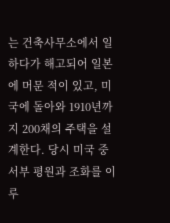는 건축사무소에서 일하다가 해고되어 일본에 머문 적이 있고, 미국에 돌아와 1910년까지 200채의 주택을 설계한다. 당시 미국 중서부 평원과 조화를 이루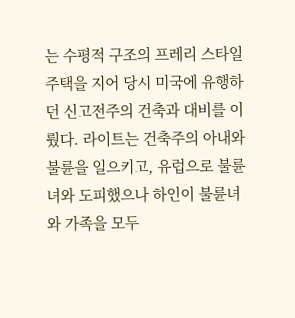는 수평적 구조의 프레리 스타일 주택을 지어 당시 미국에 유행하던 신고전주의 건축과 대비를 이뤘다. 라이트는 건축주의 아내와 불륜을 일으키고, 유럽으로 불륜녀와 도피했으나 하인이 불륜녀와 가족을 모두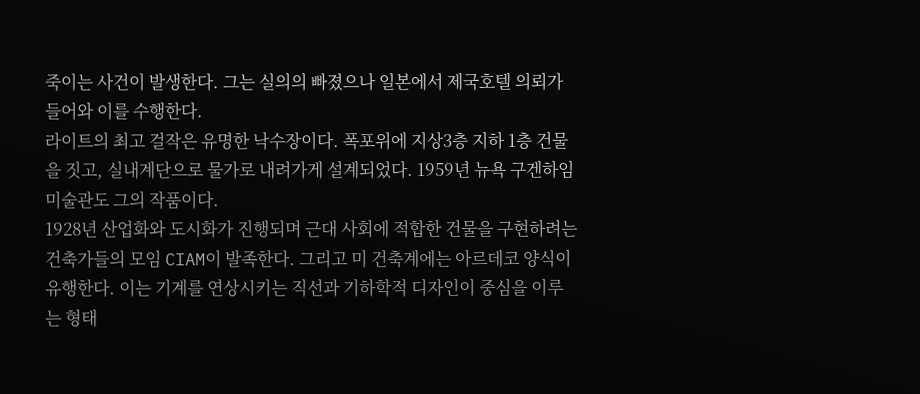죽이는 사건이 발생한다. 그는 실의의 빠졌으나 일본에서 제국호텔 의뢰가 들어와 이를 수행한다.
라이트의 최고 걸작은 유명한 낙수장이다. 폭포위에 지상3층 지하 1층 건물을 짓고, 실내계단으로 물가로 내려가게 설계되었다. 1959년 뉴욕 구겐하임미술관도 그의 작품이다.
1928년 산업화와 도시화가 진행되며 근대 사회에 적합한 건물을 구현하려는 건축가들의 모임 CIAM이 발족한다. 그리고 미 건축계에는 아르데코 양식이 유행한다. 이는 기계를 연상시키는 직선과 기하학적 디자인이 중심을 이루는 형태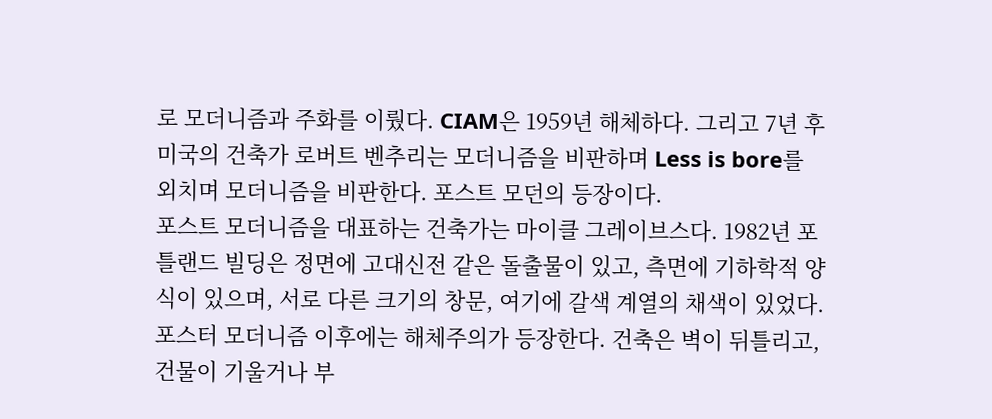로 모더니즘과 주화를 이뤘다. CIAM은 1959년 해체하다. 그리고 7년 후 미국의 건축가 로버트 벤추리는 모더니즘을 비판하며 Less is bore를 외치며 모더니즘을 비판한다. 포스트 모던의 등장이다.
포스트 모더니즘을 대표하는 건축가는 마이클 그레이브스다. 1982년 포틀랜드 빌딩은 정면에 고대신전 같은 돌출물이 있고, 측면에 기하학적 양식이 있으며, 서로 다른 크기의 창문, 여기에 갈색 계열의 채색이 있었다.
포스터 모더니즘 이후에는 해체주의가 등장한다. 건축은 벽이 뒤틀리고, 건물이 기울거나 부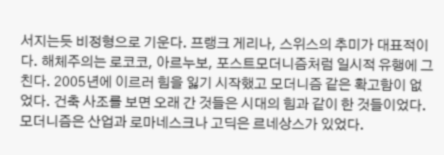서지는듯 비정형으로 기운다. 프랭크 게리나, 스위스의 추미가 대표적이다. 해체주의는 로코코, 아르누보, 포스트모더니즘처럼 일시적 유행에 그친다. 2005년에 이르러 힘을 잃기 시작했고 모더니즘 같은 확고함이 없었다. 건축 사조를 보면 오래 간 것들은 시대의 힘과 같이 한 것들이었다. 모더니즘은 산업과 로마네스크나 고딕은 르네상스가 있었다.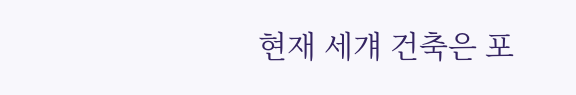현재 세걔 건축은 포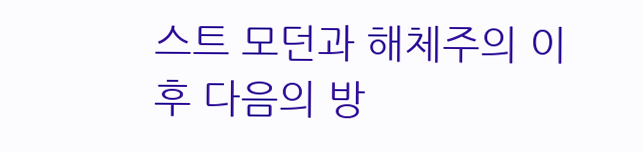스트 모던과 해체주의 이후 다음의 방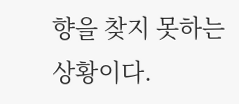향을 찾지 못하는 상황이다.